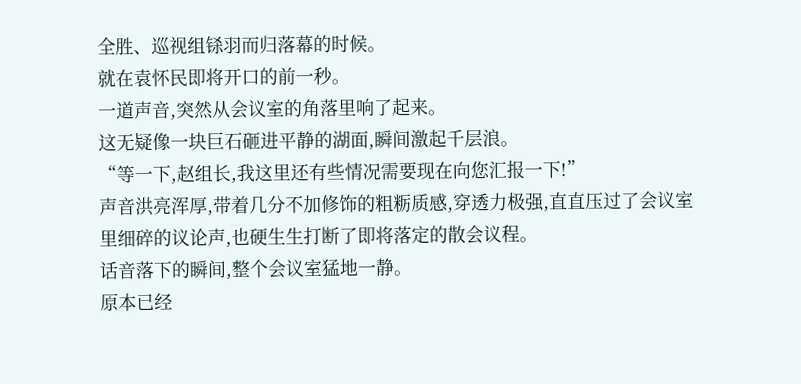全胜、巡视组铩羽而归落幕的时候。
就在袁怀民即将开口的前一秒。
一道声音,突然从会议室的角落里响了起来。
这无疑像一块巨石砸进平静的湖面,瞬间激起千层浪。
“等一下,赵组长,我这里还有些情况需要现在向您汇报一下!”
声音洪亮浑厚,带着几分不加修饰的粗粝质感,穿透力极强,直直压过了会议室里细碎的议论声,也硬生生打断了即将落定的散会议程。
话音落下的瞬间,整个会议室猛地一静。
原本已经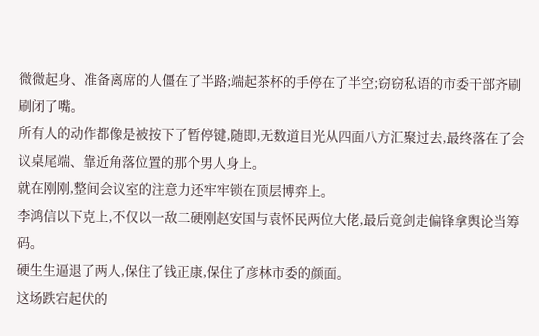微微起身、准备离席的人僵在了半路;端起茶杯的手停在了半空;窃窃私语的市委干部齐刷刷闭了嘴。
所有人的动作都像是被按下了暂停键,随即,无数道目光从四面八方汇聚过去,最终落在了会议桌尾端、靠近角落位置的那个男人身上。
就在刚刚,整间会议室的注意力还牢牢锁在顶层博弈上。
李鸿信以下克上,不仅以一敌二硬刚赵安国与袁怀民两位大佬,最后竟剑走偏锋拿舆论当筹码。
硬生生逼退了两人,保住了钱正康,保住了彦林市委的颜面。
这场跌宕起伏的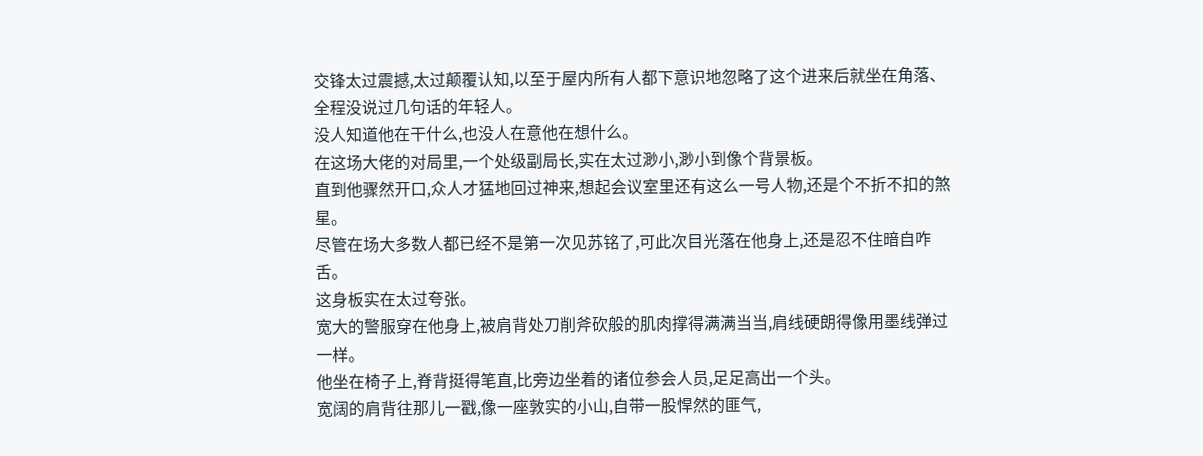交锋太过震撼,太过颠覆认知,以至于屋内所有人都下意识地忽略了这个进来后就坐在角落、全程没说过几句话的年轻人。
没人知道他在干什么,也没人在意他在想什么。
在这场大佬的对局里,一个处级副局长,实在太过渺小,渺小到像个背景板。
直到他骤然开口,众人才猛地回过神来,想起会议室里还有这么一号人物,还是个不折不扣的煞星。
尽管在场大多数人都已经不是第一次见苏铭了,可此次目光落在他身上,还是忍不住暗自咋舌。
这身板实在太过夸张。
宽大的警服穿在他身上,被肩背处刀削斧砍般的肌肉撑得满满当当,肩线硬朗得像用墨线弹过一样。
他坐在椅子上,脊背挺得笔直,比旁边坐着的诸位参会人员,足足高出一个头。
宽阔的肩背往那儿一戳,像一座敦实的小山,自带一股悍然的匪气,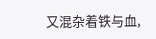又混杂着铁与血,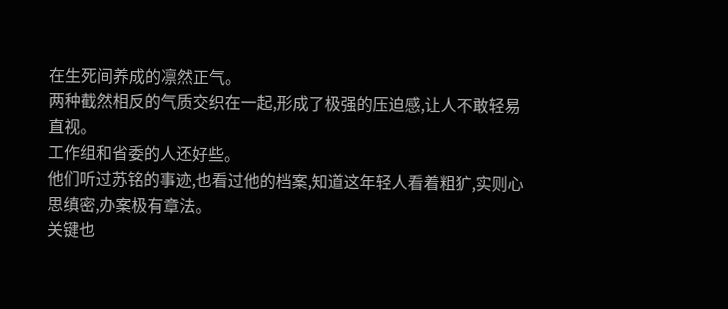在生死间养成的凛然正气。
两种截然相反的气质交织在一起,形成了极强的压迫感,让人不敢轻易直视。
工作组和省委的人还好些。
他们听过苏铭的事迹,也看过他的档案,知道这年轻人看着粗犷,实则心思缜密,办案极有章法。
关键也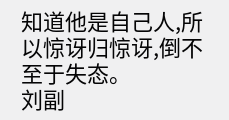知道他是自己人,所以惊讶归惊讶,倒不至于失态。
刘副